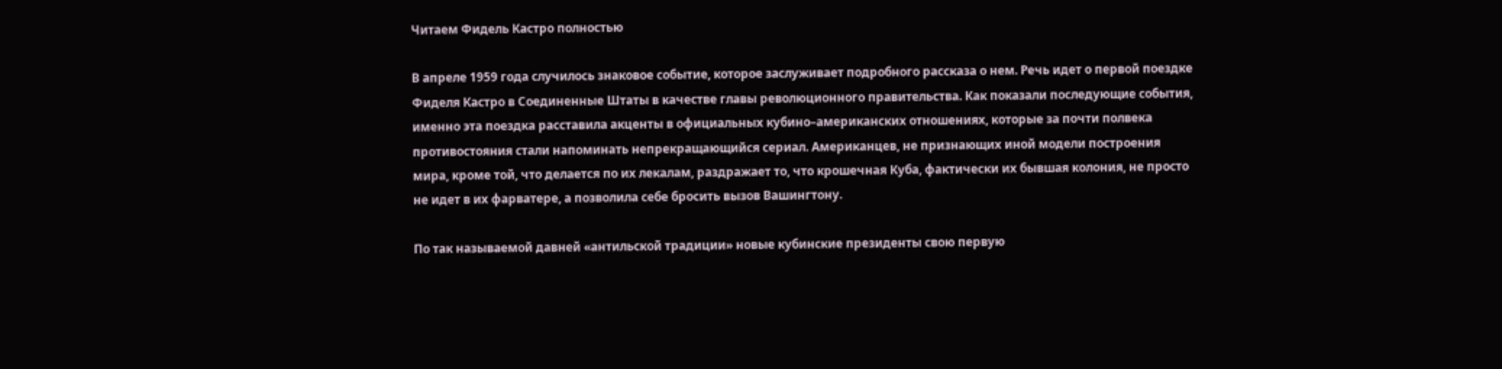Читаем Фидель Кастро полностью

В апреле 1959 года случилось знаковое событие, которое заслуживает подробного рассказа о нем. Речь идет о первой поездке Фиделя Кастро в Соединенные Штаты в качестве главы революционного правительства. Как показали последующие события, именно эта поездка расставила акценты в официальных кубино–американских отношениях, которые за почти полвека противостояния стали напоминать непрекращающийся сериал. Американцев, не признающих иной модели построения мира, кроме той, что делается по их лекалам, раздражает то, что крошечная Куба, фактически их бывшая колония, не просто не идет в их фарватере, а позволила себе бросить вызов Вашингтону.

По так называемой давней «антильской традиции» новые кубинские президенты свою первую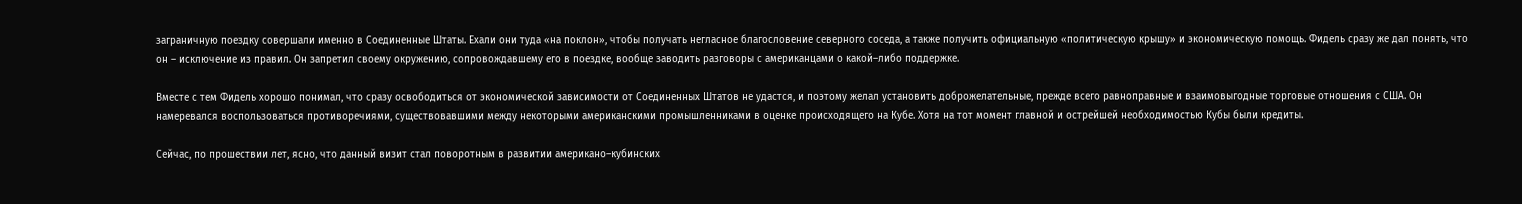заграничную поездку совершали именно в Соединенные Штаты. Ехали они туда «на поклон», чтобы получать негласное благословение северного соседа, а также получить официальную «политическую крышу» и экономическую помощь. Фидель сразу же дал понять, что он – исключение из правил. Он запретил своему окружению, сопровождавшему его в поездке, вообще заводить разговоры с американцами о какой–либо поддержке.

Вместе с тем Фидель хорошо понимал, что сразу освободиться от экономической зависимости от Соединенных Штатов не удастся, и поэтому желал установить доброжелательные, прежде всего равноправные и взаимовыгодные торговые отношения с США. Он намеревался воспользоваться противоречиями, существовавшими между некоторыми американскими промышленниками в оценке происходящего на Кубе. Хотя на тот момент главной и острейшей необходимостью Кубы были кредиты.

Сейчас, по прошествии лет, ясно, что данный визит стал поворотным в развитии американо–кубинских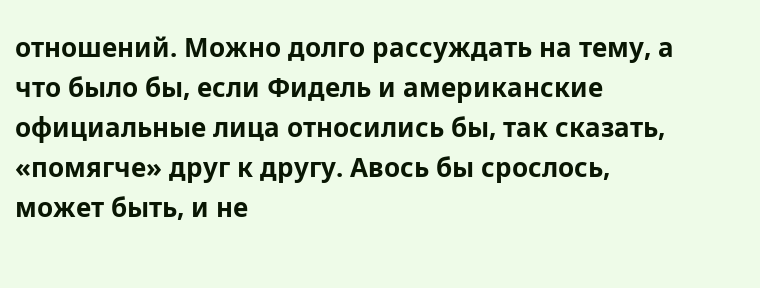отношений. Можно долго рассуждать на тему, а что было бы, если Фидель и американские официальные лица относились бы, так сказать, «помягче» друг к другу. Авось бы срослось, может быть, и не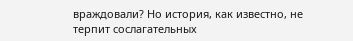враждовали? Но история, как известно, не терпит сослагательных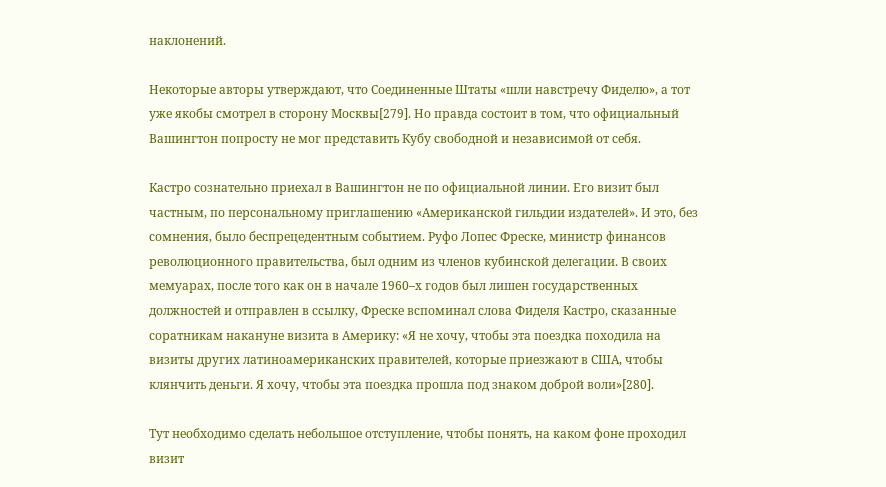наклонений.

Некоторые авторы утверждают, что Соединенные Штаты «шли навстречу Фиделю», а тот уже якобы смотрел в сторону Москвы[279]. Но правда состоит в том, что официальный Вашингтон попросту не мог представить Кубу свободной и независимой от себя.

Кастро сознательно приехал в Вашингтон не по официальной линии. Его визит был частным, по персональному приглашению «Американской гильдии издателей». И это, без сомнения, было беспрецедентным событием. Руфо Лопес Фреске, министр финансов революционного правительства, был одним из членов кубинской делегации. В своих мемуарах, после того как он в начале 1960–х годов был лишен государственных должностей и отправлен в ссылку, Фреске вспоминал слова Фиделя Кастро, сказанные соратникам накануне визита в Америку: «Я не хочу, чтобы эта поездка походила на визиты других латиноамериканских правителей, которые приезжают в США, чтобы клянчить деньги. Я хочу, чтобы эта поездка прошла под знаком доброй воли»[280].

Тут необходимо сделать небольшое отступление, чтобы понять, на каком фоне проходил визит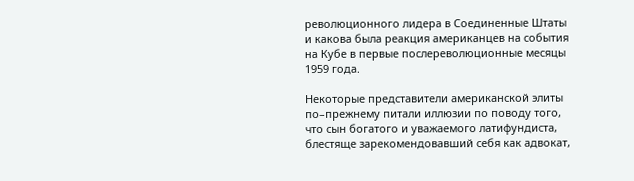революционного лидера в Соединенные Штаты и какова была реакция американцев на события на Кубе в первые послереволюционные месяцы 1959 года.

Некоторые представители американской элиты по–прежнему питали иллюзии по поводу того, что сын богатого и уважаемого латифундиста, блестяще зарекомендовавший себя как адвокат,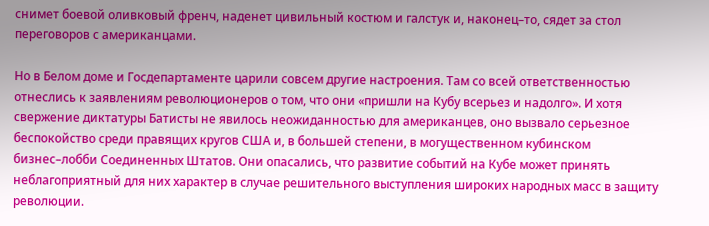снимет боевой оливковый френч, наденет цивильный костюм и галстук и, наконец–то, сядет за стол переговоров с американцами.

Но в Белом доме и Госдепартаменте царили совсем другие настроения. Там со всей ответственностью отнеслись к заявлениям революционеров о том, что они «пришли на Кубу всерьез и надолго». И хотя свержение диктатуры Батисты не явилось неожиданностью для американцев, оно вызвало серьезное беспокойство среди правящих кругов США и, в большей степени, в могущественном кубинском бизнес–лобби Соединенных Штатов. Они опасались, что развитие событий на Кубе может принять неблагоприятный для них характер в случае решительного выступления широких народных масс в защиту революции.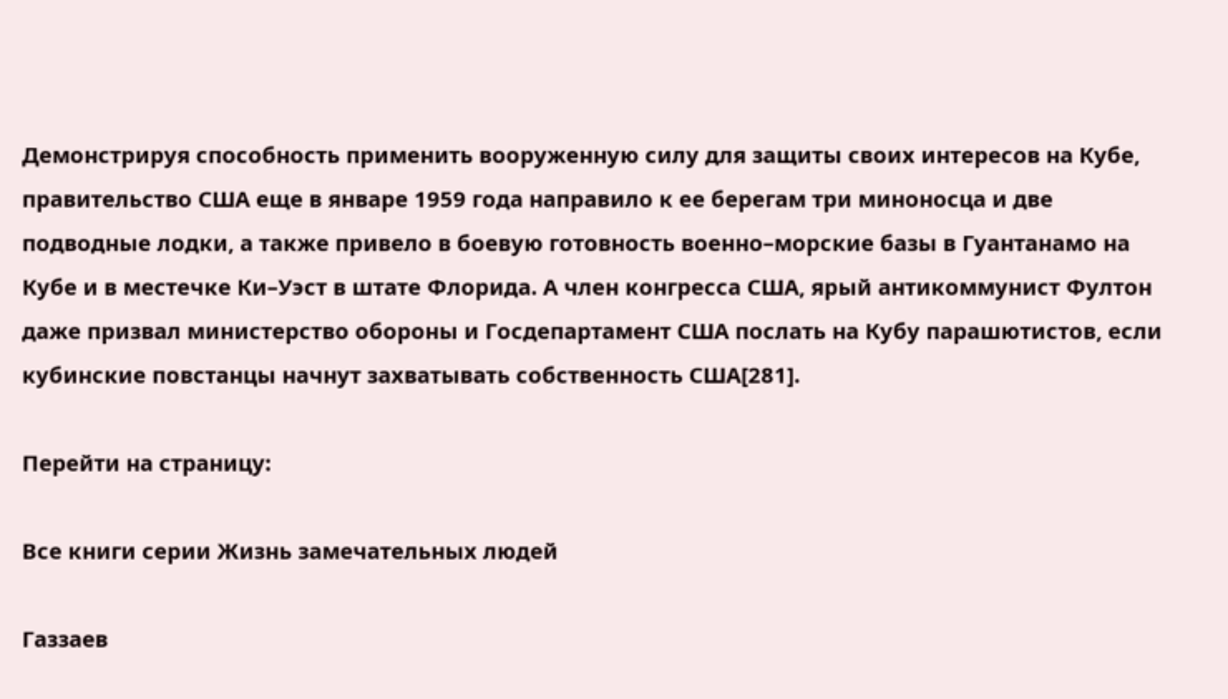Демонстрируя способность применить вооруженную силу для защиты своих интересов на Кубе, правительство США еще в январе 1959 года направило к ее берегам три миноносца и две подводные лодки, а также привело в боевую готовность военно–морские базы в Гуантанамо на Кубе и в местечке Ки–Уэст в штате Флорида. А член конгресса США, ярый антикоммунист Фултон даже призвал министерство обороны и Госдепартамент США послать на Кубу парашютистов, если кубинские повстанцы начнут захватывать собственность США[281].

Перейти на страницу:

Все книги серии Жизнь замечательных людей

Газзаев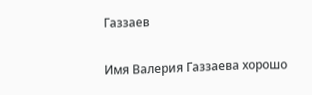Газзаев

Имя Валерия Газзаева хорошо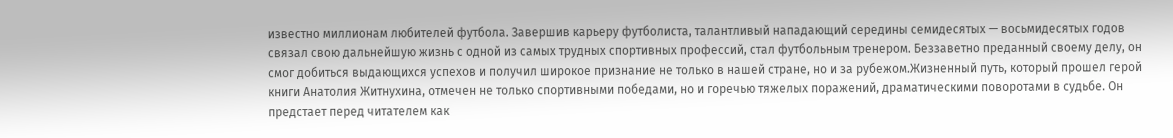известно миллионам любителей футбола. Завершив карьеру футболиста, талантливый нападающий середины семидесятых — восьмидесятых годов связал свою дальнейшую жизнь с одной из самых трудных спортивных профессий, стал футбольным тренером. Беззаветно преданный своему делу, он смог добиться выдающихся успехов и получил широкое признание не только в нашей стране, но и за рубежом.Жизненный путь, который прошел герой книги Анатолия Житнухина, отмечен не только спортивными победами, но и горечью тяжелых поражений, драматическими поворотами в судьбе. Он предстает перед читателем как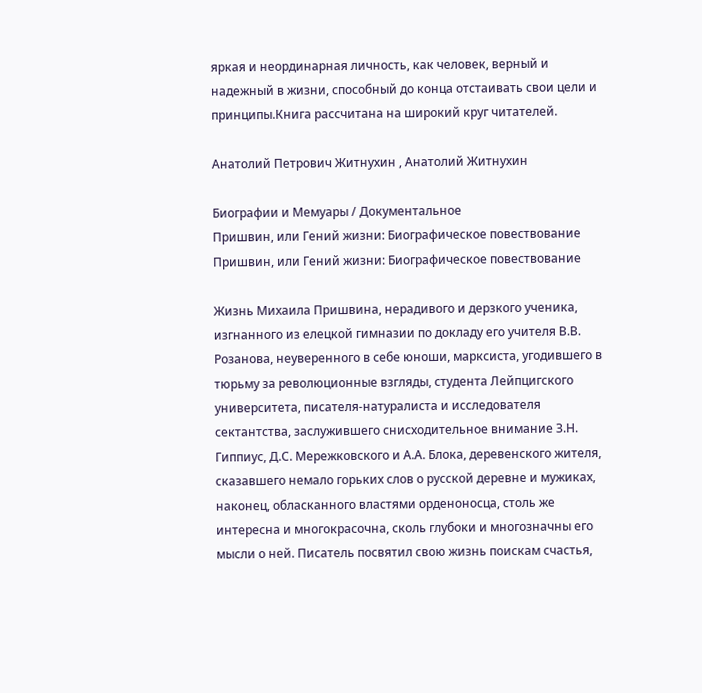яркая и неординарная личность, как человек, верный и надежный в жизни, способный до конца отстаивать свои цели и принципы.Книга рассчитана на широкий круг читателей.

Анатолий Петрович Житнухин , Анатолий Житнухин

Биографии и Мемуары / Документальное
Пришвин, или Гений жизни: Биографическое повествование
Пришвин, или Гений жизни: Биографическое повествование

Жизнь Михаила Пришвина, нерадивого и дерзкого ученика, изгнанного из елецкой гимназии по докладу его учителя В.В. Розанова, неуверенного в себе юноши, марксиста, угодившего в тюрьму за революционные взгляды, студента Лейпцигского университета, писателя-натуралиста и исследователя сектантства, заслужившего снисходительное внимание З.Н. Гиппиус, Д.С. Мережковского и А.А. Блока, деревенского жителя, сказавшего немало горьких слов о русской деревне и мужиках, наконец, обласканного властями орденоносца, столь же интересна и многокрасочна, сколь глубоки и многозначны его мысли о ней. Писатель посвятил свою жизнь поискам счастья,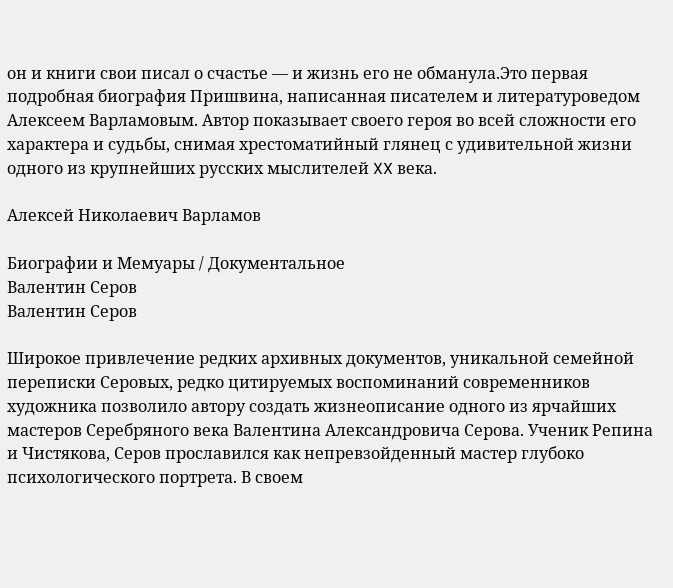он и книги свои писал о счастье — и жизнь его не обманула.Это первая подробная биография Пришвина, написанная писателем и литературоведом Алексеем Варламовым. Автор показывает своего героя во всей сложности его характера и судьбы, снимая хрестоматийный глянец с удивительной жизни одного из крупнейших русских мыслителей XX века.

Алексей Николаевич Варламов

Биографии и Мемуары / Документальное
Валентин Серов
Валентин Серов

Широкое привлечение редких архивных документов, уникальной семейной переписки Серовых, редко цитируемых воспоминаний современников художника позволило автору создать жизнеописание одного из ярчайших мастеров Серебряного века Валентина Александровича Серова. Ученик Репина и Чистякова, Серов прославился как непревзойденный мастер глубоко психологического портрета. В своем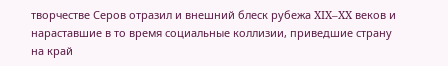творчестве Серов отразил и внешний блеск рубежа XIX–XX веков и нараставшие в то время социальные коллизии, приведшие страну на край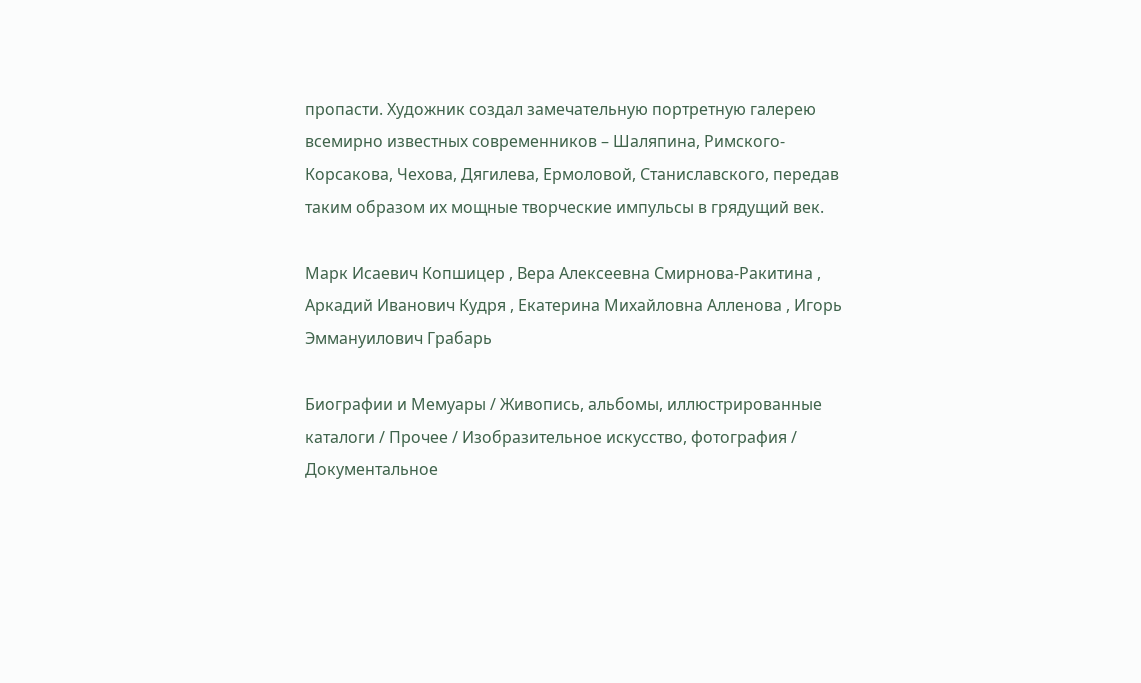пропасти. Художник создал замечательную портретную галерею всемирно известных современников – Шаляпина, Римского-Корсакова, Чехова, Дягилева, Ермоловой, Станиславского, передав таким образом их мощные творческие импульсы в грядущий век.

Марк Исаевич Копшицер , Вера Алексеевна Смирнова-Ракитина , Аркадий Иванович Кудря , Екатерина Михайловна Алленова , Игорь Эммануилович Грабарь

Биографии и Мемуары / Живопись, альбомы, иллюстрированные каталоги / Прочее / Изобразительное искусство, фотография / Документальное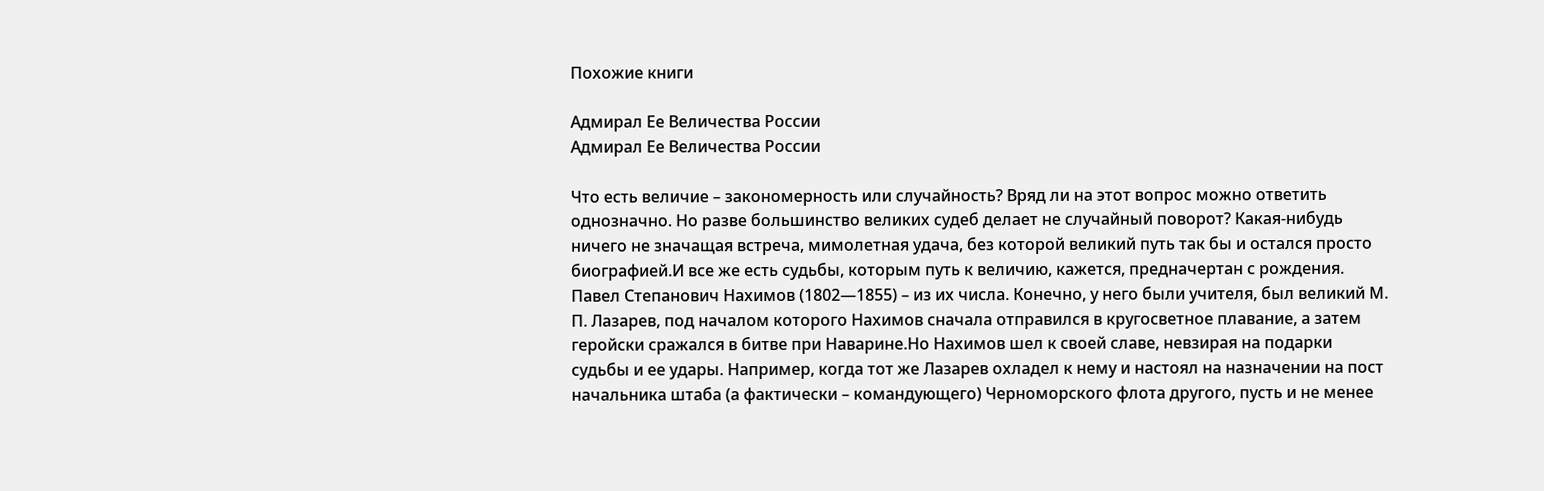Похожие книги

Адмирал Ее Величества России
Адмирал Ее Величества России

Что есть величие – закономерность или случайность? Вряд ли на этот вопрос можно ответить однозначно. Но разве большинство великих судеб делает не случайный поворот? Какая-нибудь ничего не значащая встреча, мимолетная удача, без которой великий путь так бы и остался просто биографией.И все же есть судьбы, которым путь к величию, кажется, предначертан с рождения. Павел Степанович Нахимов (1802—1855) – из их числа. Конечно, у него были учителя, был великий М. П. Лазарев, под началом которого Нахимов сначала отправился в кругосветное плавание, а затем геройски сражался в битве при Наварине.Но Нахимов шел к своей славе, невзирая на подарки судьбы и ее удары. Например, когда тот же Лазарев охладел к нему и настоял на назначении на пост начальника штаба (а фактически – командующего) Черноморского флота другого, пусть и не менее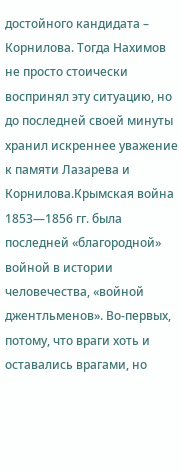достойного кандидата – Корнилова. Тогда Нахимов не просто стоически воспринял эту ситуацию, но до последней своей минуты хранил искреннее уважение к памяти Лазарева и Корнилова.Крымская война 1853—1856 гг. была последней «благородной» войной в истории человечества, «войной джентльменов». Во-первых, потому, что враги хоть и оставались врагами, но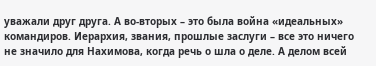уважали друг друга. А во-вторых – это была война «идеальных» командиров. Иерархия, звания, прошлые заслуги – все это ничего не значило для Нахимова, когда речь о шла о деле. А делом всей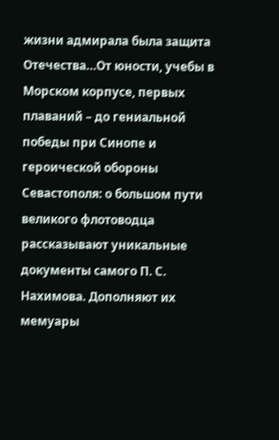жизни адмирала была защита Отечества…От юности, учебы в Морском корпусе, первых плаваний – до гениальной победы при Синопе и героической обороны Севастополя: о большом пути великого флотоводца рассказывают уникальные документы самого П. С. Нахимова. Дополняют их мемуары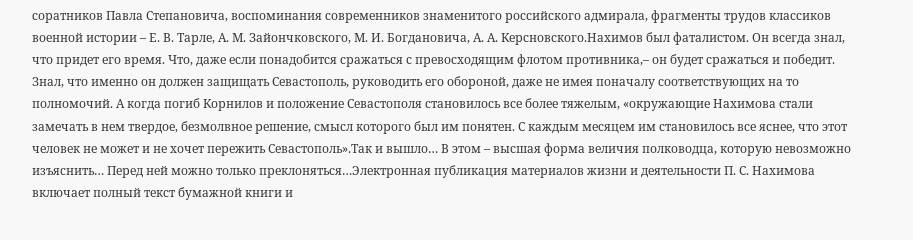соратников Павла Степановича, воспоминания современников знаменитого российского адмирала, фрагменты трудов классиков военной истории – Е. В. Тарле, А. М. Зайончковского, М. И. Богдановича, А. А. Керсновского.Нахимов был фаталистом. Он всегда знал, что придет его время. Что, даже если понадобится сражаться с превосходящим флотом противника,– он будет сражаться и победит. Знал, что именно он должен защищать Севастополь, руководить его обороной, даже не имея поначалу соответствующих на то полномочий. А когда погиб Корнилов и положение Севастополя становилось все более тяжелым, «окружающие Нахимова стали замечать в нем твердое, безмолвное решение, смысл которого был им понятен. С каждым месяцем им становилось все яснее, что этот человек не может и не хочет пережить Севастополь».Так и вышло… В этом – высшая форма величия полководца, которую невозможно изъяснить… Перед ней можно только преклоняться…Электронная публикация материалов жизни и деятельности П. С. Нахимова включает полный текст бумажной книги и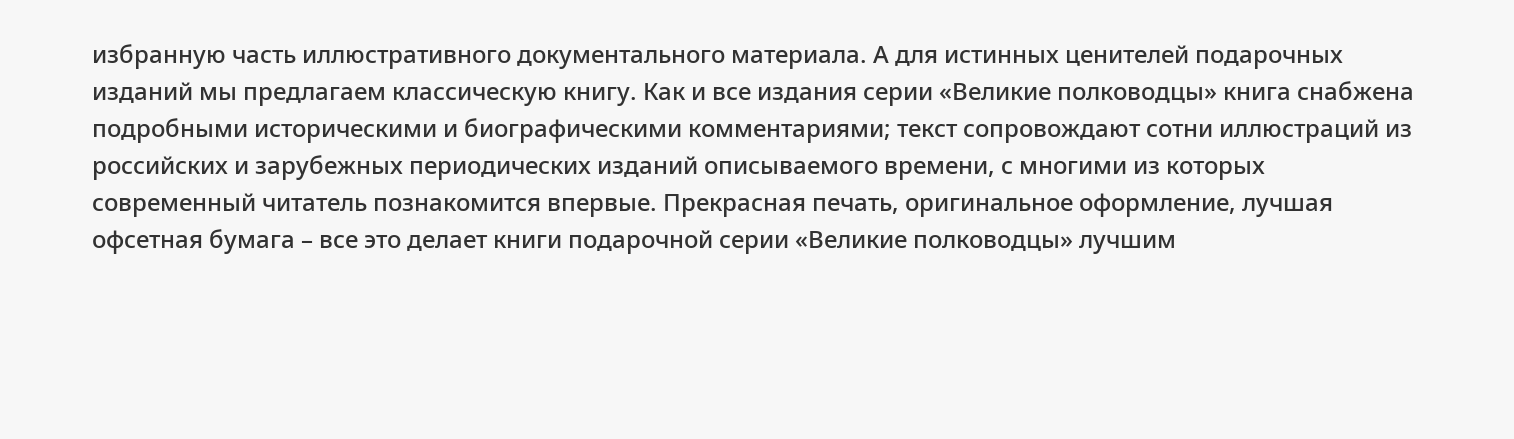избранную часть иллюстративного документального материала. А для истинных ценителей подарочных изданий мы предлагаем классическую книгу. Как и все издания серии «Великие полководцы» книга снабжена подробными историческими и биографическими комментариями; текст сопровождают сотни иллюстраций из российских и зарубежных периодических изданий описываемого времени, с многими из которых современный читатель познакомится впервые. Прекрасная печать, оригинальное оформление, лучшая офсетная бумага – все это делает книги подарочной серии «Великие полководцы» лучшим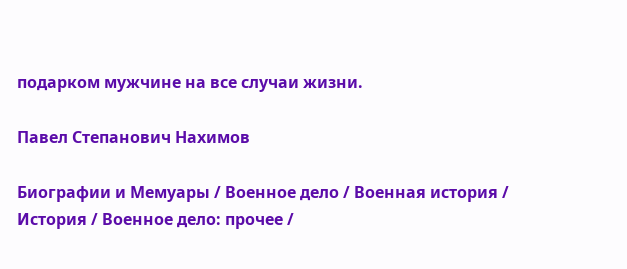подарком мужчине на все случаи жизни.

Павел Степанович Нахимов

Биографии и Мемуары / Военное дело / Военная история / История / Военное дело: прочее /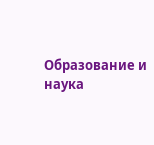Образование и наука